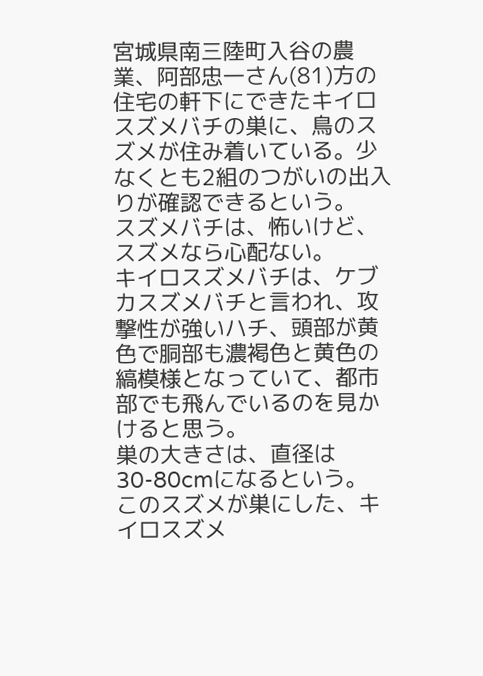宮城県南三陸町入谷の農業、阿部忠一さん(81)方の住宅の軒下にできたキイロスズメバチの巣に、鳥のスズメが住み着いている。少なくとも2組のつがいの出入りが確認できるという。
スズメバチは、怖いけど、スズメなら心配ない。
キイロスズメバチは、ケブカスズメバチと言われ、攻撃性が強いハチ、頭部が黄色で胴部も濃褐色と黄色の縞模様となっていて、都市部でも飛んでいるのを見かけると思う。
巣の大きさは、直径は30-80cmになるという。
このスズメが巣にした、キイロスズメ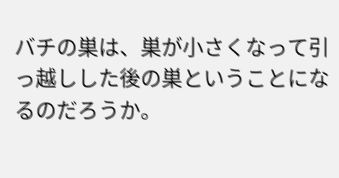バチの巣は、巣が小さくなって引っ越しした後の巣ということになるのだろうか。